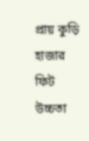প্রায় কুড়ি হাজার ফিট উচ্চতা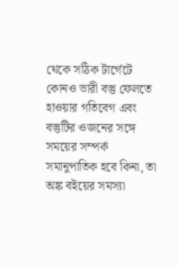থেকে সঠিক টার্গেটে কোনও ভারী বস্তু ফেলতে হাওয়ার গতিবেগ এবং বস্তুটির ওজনের সঙ্গে সময়ের সম্পর্ক সমানুপাতিক হবে কিনা, তা অঙ্ক বইয়ের সমস্যা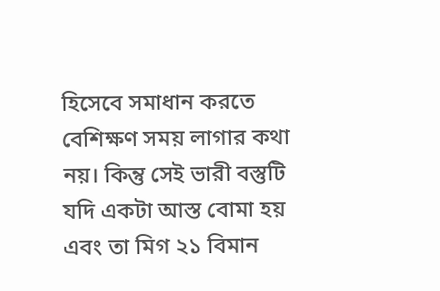হিসেবে সমাধান করতে বেশিক্ষণ সময় লাগার কথা নয়। কিন্তু সেই ভারী বস্তুটি যদি একটা আস্ত বোমা হয় এবং তা মিগ ২১ বিমান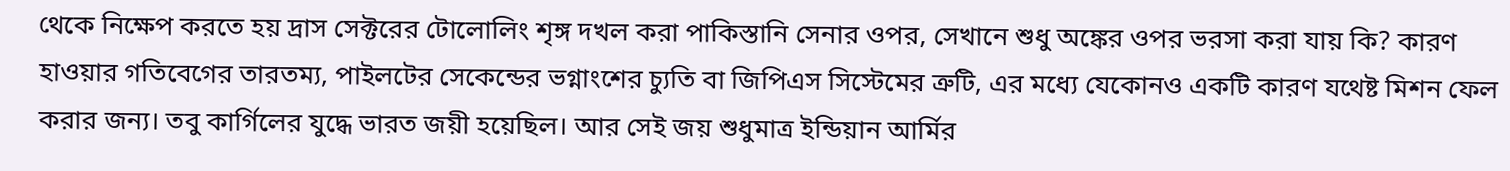থেকে নিক্ষেপ করতে হয় দ্রাস সেক্টরের টোলোলিং শৃঙ্গ দখল করা পাকিস্তানি সেনার ওপর, সেখানে শুধু অঙ্কের ওপর ভরসা করা যায় কি? কারণ হাওয়ার গতিবেগের তারতম্য, পাইলটের সেকেন্ডের ভগ্নাংশের চ্যুতি বা জিপিএস সিস্টেমের ত্রুটি, এর মধ্যে যেকোনও একটি কারণ যথেষ্ট মিশন ফেল করার জন্য। তবু কার্গিলের যুদ্ধে ভারত জয়ী হয়েছিল। আর সেই জয় শুধুমাত্র ইন্ডিয়ান আর্মির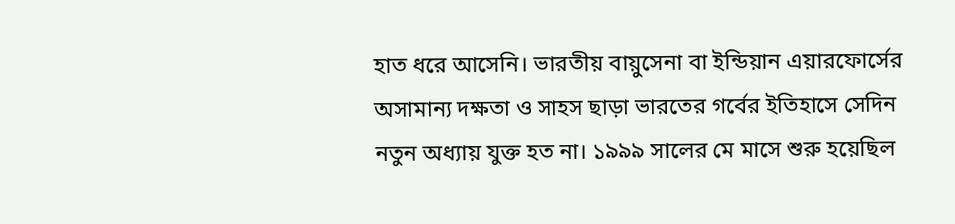হাত ধরে আসেনি। ভারতীয় বায়ুসেনা বা ইন্ডিয়ান এয়ারফোর্সের অসামান্য দক্ষতা ও সাহস ছাড়া ভারতের গর্বের ইতিহাসে সেদিন নতুন অধ্যায় যুক্ত হত না। ১৯৯৯ সালের মে মাসে শুরু হয়েছিল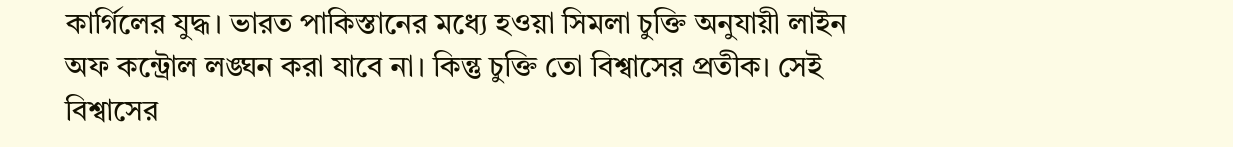কার্গিলের যুদ্ধ। ভারত পাকিস্তানের মধ্যে হওয়া সিমলা চুক্তি অনুযায়ী লাইন অফ কন্ট্রোল লঙ্ঘন করা যাবে না। কিন্তু চুক্তি তো বিশ্বাসের প্রতীক। সেই বিশ্বাসের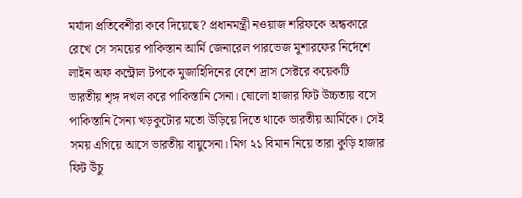মর্যাদা প্রতিবেশীরা কবে দিয়েছে? প্রধানমন্ত্রী নওয়াজ শরিফকে অন্ধকারে রেখে সে সময়ের পাকিস্তান আর্মি জেনারেল পারভেজ মুশারফের নির্দেশে লাইন অফ কন্ট্রোল টপকে মুজাহিদিনের বেশে দ্রাস সেক্টরে কয়েকটি ভারতীয় শৃঙ্গ দখল করে পাকিস্তানি সেনা। ষোলো হাজার ফিট উচ্চতায় বসে পাকিস্তানি সৈন্য খড়কুটোর মতো উড়িয়ে দিতে থাকে ভারতীয় আর্মিকে। সেই সময় এগিয়ে আসে ভারতীয় বায়ুসেনা। মিগ ২১ বিমান নিয়ে তারা কুড়ি হাজার ফিট উঁচু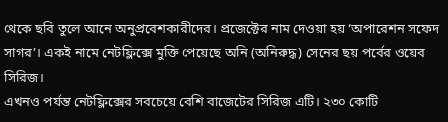থেকে ছবি তুলে আনে অনুপ্রবেশকারীদের। প্রজেক্টের নাম দেওয়া হয় ‘অপারেশন সফেদ সাগর’। একই নামে নেটফ্লিক্সে মুক্তি পেয়েছে অনি (অনিরুদ্ধ) সেনের ছয় পর্বের ওয়েব সিরিজ।
এখনও পর্যন্ত নেটফ্লিক্সের সবচেয়ে বেশি বাজেটের সিরিজ এটি। ২৩০ কোটি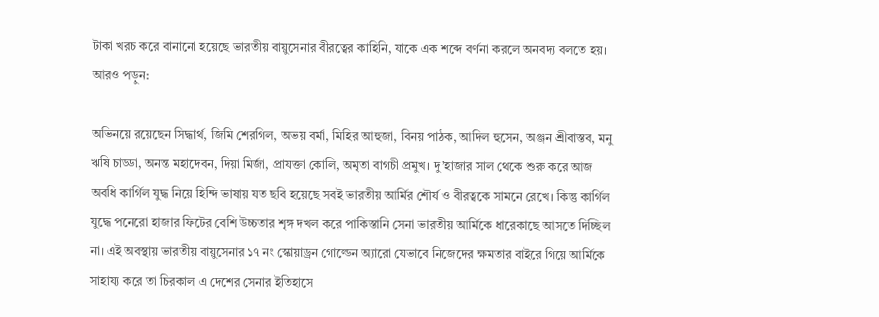টাকা খরচ করে বানানো হয়েছে ভারতীয় বায়ুসেনার বীরত্বের কাহিনি, যাকে এক শব্দে বর্ণনা করলে অনবদ্য বলতে হয়।
আরও পড়ুন:

অভিনয়ে রয়েছেন সিদ্ধার্থ, জিমি শেরগিল, অভয় বর্মা, মিহির আহুজা, বিনয় পাঠক, আদিল হুসেন, অঞ্জন শ্রীবাস্তব, মনু ঋষি চাড্ডা, অনন্ত মহাদেবন, দিয়া মির্জা, প্রাযক্তা কোলি, অমৃতা বাগচী প্রমুখ। দু’হাজার সাল থেকে শুরু করে আজ অবধি কার্গিল যুদ্ধ নিয়ে হিন্দি ভাষায় যত ছবি হয়েছে সবই ভারতীয় আর্মির শৌর্য ও বীরত্বকে সামনে রেখে। কিন্তু কার্গিল যুদ্ধে পনেরো হাজার ফিটের বেশি উচ্চতার শৃঙ্গ দখল করে পাকিস্তানি সেনা ভারতীয় আর্মিকে ধারেকাছে আসতে দিচ্ছিল না। এই অবস্থায় ভারতীয় বায়ুসেনার ১৭ নং স্কোয়াড্রন গোল্ডেন অ্যারো যেভাবে নিজেদের ক্ষমতার বাইরে গিয়ে আর্মিকে সাহায্য করে তা চিরকাল এ দেশের সেনার ইতিহাসে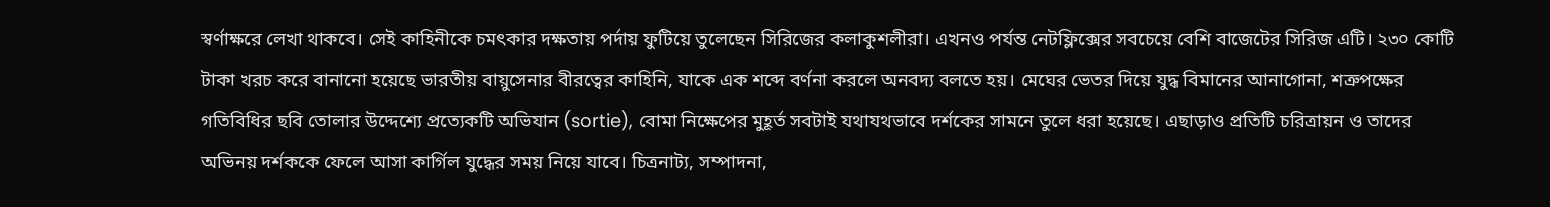স্বর্ণাক্ষরে লেখা থাকবে। সেই কাহিনীকে চমৎকার দক্ষতায় পর্দায় ফুটিয়ে তুলেছেন সিরিজের কলাকুশলীরা। এখনও পর্যন্ত নেটফ্লিক্সের সবচেয়ে বেশি বাজেটের সিরিজ এটি। ২৩০ কোটি টাকা খরচ করে বানানো হয়েছে ভারতীয় বায়ুসেনার বীরত্বের কাহিনি, যাকে এক শব্দে বর্ণনা করলে অনবদ্য বলতে হয়। মেঘের ভেতর দিয়ে যুদ্ধ বিমানের আনাগোনা, শত্রুপক্ষের গতিবিধির ছবি তোলার উদ্দেশ্যে প্রত্যেকটি অভিযান (sortie), বোমা নিক্ষেপের মুহূর্ত সবটাই যথাযথভাবে দর্শকের সামনে তুলে ধরা হয়েছে। এছাড়াও প্রতিটি চরিত্রায়ন ও তাদের অভিনয় দর্শককে ফেলে আসা কার্গিল যুদ্ধের সময় নিয়ে যাবে। চিত্রনাট্য, সম্পাদনা,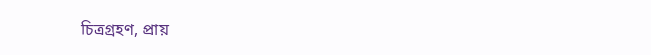চিত্রগ্রহণ, প্রায়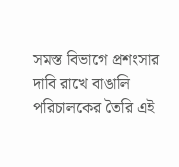সমস্ত বিভাগে প্রশংসার দাবি রাখে বাঙালি পরিচালকের তৈরি এই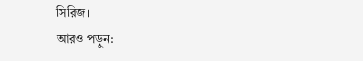সিরিজ।
আরও পড়ুন: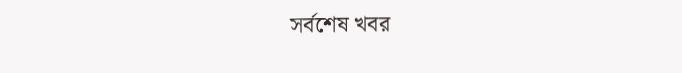সর্বশেষ খবর